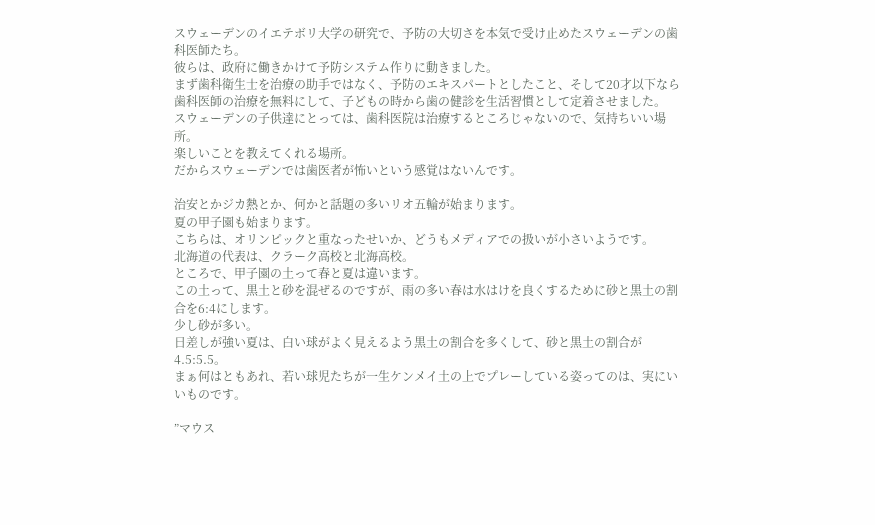スウェーデンのイエテボリ大学の研究で、予防の大切さを本気で受け止めたスウェーデンの歯科医師たち。
彼らは、政府に働きかけて予防システム作りに動きました。
まず歯科衛生士を治療の助手ではなく、予防のエキスパートとしたこと、そして20才以下なら歯科医師の治療を無料にして、子どもの時から歯の健診を生活習慣として定着させました。
スウェーデンの子供達にとっては、歯科医院は治療するところじゃないので、気持ちいい場所。
楽しいことを教えてくれる場所。
だからスウェーデンでは歯医者が怖いという感覚はないんです。

治安とかジカ熱とか、何かと話題の多いリオ五輪が始まります。
夏の甲子園も始まります。
こちらは、オリンピックと重なったせいか、どうもメディアでの扱いが小さいようです。
北海道の代表は、クラーク高校と北海高校。
ところで、甲子園の土って春と夏は違います。
この土って、黒土と砂を混ぜるのですが、雨の多い春は水はけを良くするために砂と黒土の割合を6:4にします。
少し砂が多い。
日差しが強い夏は、白い球がよく見えるよう黒土の割合を多くして、砂と黒土の割合が4.5:5.5。
まぁ何はともあれ、若い球児たちが一生ケンメイ土の上でプレーしている姿ってのは、実にいいものです。

”マウス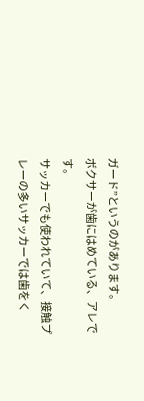ガード”というのがあります。
ボクサーが歯にはめている、アレです。
サッカーでも使われていて、接触プレーの多いサッカーでは歯をく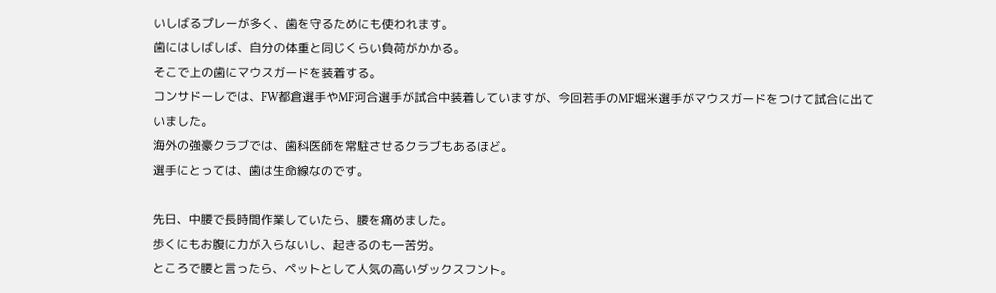いしばるプレーが多く、歯を守るためにも使われます。
歯にはしばしば、自分の体重と同じくらい負荷がかかる。
そこで上の歯にマウスガードを装着する。
コンサドーレでは、FW都倉選手やMF河合選手が試合中装着していますが、今回若手のMF堀米選手がマウスガードをつけて試合に出ていました。
海外の強豪クラブでは、歯科医師を常駐させるクラブもあるほど。
選手にとっては、歯は生命線なのです。

先日、中腰で長時間作業していたら、腰を痛めました。
歩くにもお腹に力が入らないし、起きるのも一苦労。
ところで腰と言ったら、ペットとして人気の高いダックスフント。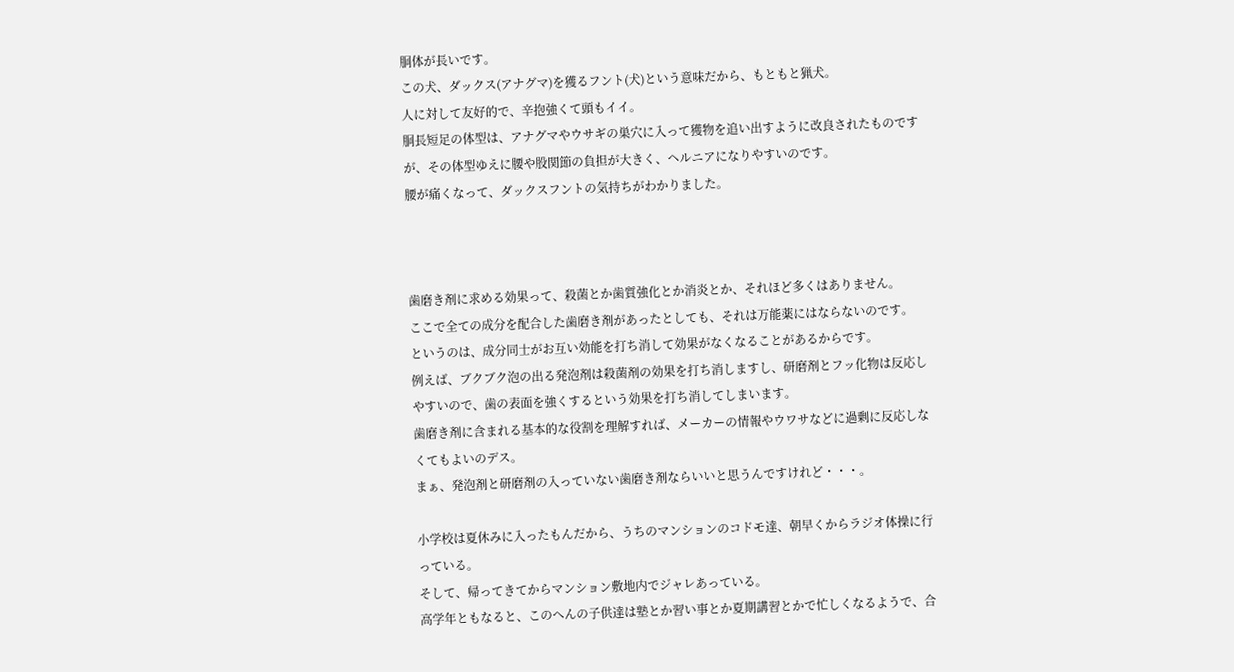胴体が長いです。
この犬、ダックス(アナグマ)を獲るフント(犬)という意味だから、もともと猟犬。
人に対して友好的で、辛抱強くて頭もイイ。
胴長短足の体型は、アナグマやウサギの巣穴に入って獲物を追い出すように改良されたものですが、その体型ゆえに腰や股関節の負担が大きく、ヘルニアになりやすいのです。
腰が痛くなって、ダックスフントの気持ちがわかりました。



歯磨き剤に求める効果って、殺菌とか歯質強化とか消炎とか、それほど多くはありません。
ここで全ての成分を配合した歯磨き剤があったとしても、それは万能薬にはならないのです。
というのは、成分同士がお互い効能を打ち消して効果がなくなることがあるからです。
例えば、ブクブク泡の出る発泡剤は殺菌剤の効果を打ち消しますし、研磨剤とフッ化物は反応しやすいので、歯の表面を強くするという効果を打ち消してしまいます。
歯磨き剤に含まれる基本的な役割を理解すれば、メーカーの情報やウワサなどに過剰に反応しなくてもよいのデス。
まぁ、発泡剤と研磨剤の入っていない歯磨き剤ならいいと思うんですけれど・・・。

小学校は夏休みに入ったもんだから、うちのマンションのコドモ達、朝早くからラジオ体操に行っている。
そして、帰ってきてからマンション敷地内でジャレあっている。
高学年ともなると、このへんの子供達は塾とか習い事とか夏期講習とかで忙しくなるようで、合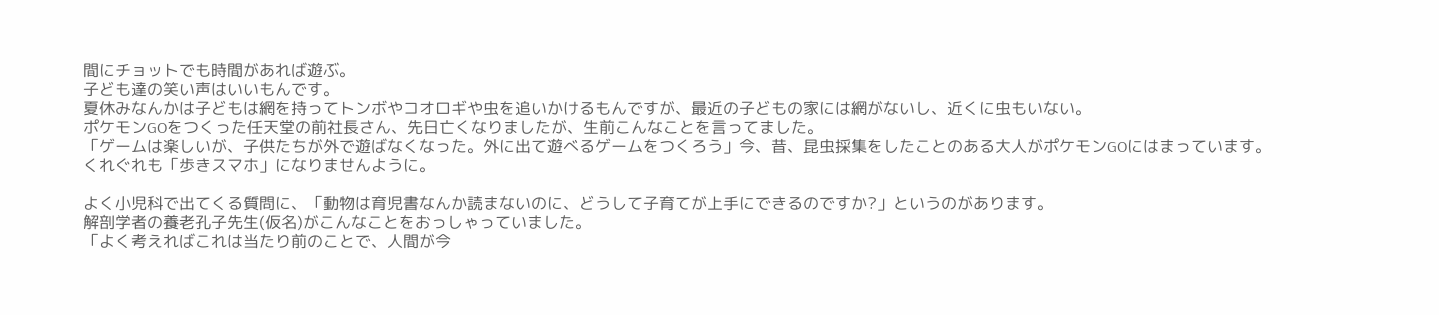間にチョットでも時間があれば遊ぶ。
子ども達の笑い声はいいもんです。
夏休みなんかは子どもは網を持ってトンボやコオロギや虫を追いかけるもんですが、最近の子どもの家には網がないし、近くに虫もいない。
ポケモンGOをつくった任天堂の前社長さん、先日亡くなりましたが、生前こんなことを言ってました。
「ゲームは楽しいが、子供たちが外で遊ばなくなった。外に出て遊べるゲームをつくろう」今、昔、昆虫採集をしたことのある大人がポケモンGOにはまっています。
くれぐれも「歩きスマホ」になりませんように。

よく小児科で出てくる質問に、「動物は育児書なんか読まないのに、どうして子育てが上手にできるのですか?」というのがあります。
解剖学者の養老孔子先生(仮名)がこんなことをおっしゃっていました。
「よく考えればこれは当たり前のことで、人間が今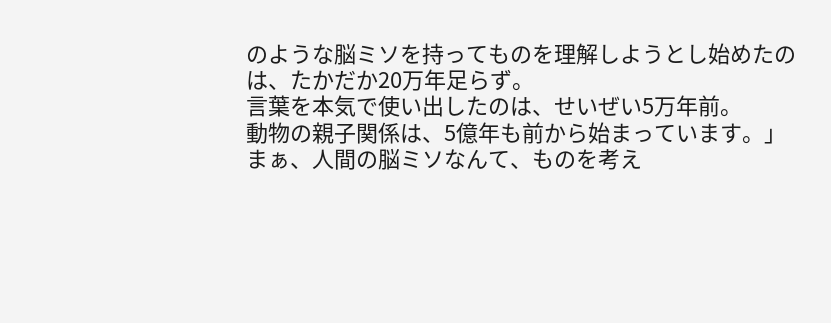のような脳ミソを持ってものを理解しようとし始めたのは、たかだか20万年足らず。
言葉を本気で使い出したのは、せいぜい5万年前。
動物の親子関係は、5億年も前から始まっています。」まぁ、人間の脳ミソなんて、ものを考え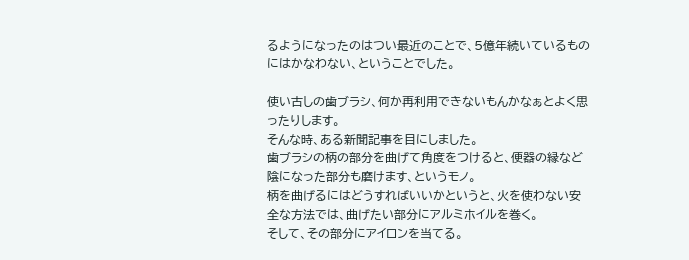るようになったのはつい最近のことで、5億年続いているものにはかなわない、ということでした。

使い古しの歯ブラシ、何か再利用できないもんかなぁとよく思ったりします。
そんな時、ある新聞記事を目にしました。
歯ブラシの柄の部分を曲げて角度をつけると、便器の縁など陰になった部分も磨けます、というモノ。
柄を曲げるにはどうすればいいかというと、火を使わない安全な方法では、曲げたい部分にアルミホイルを巻く。
そして、その部分にアイロンを当てる。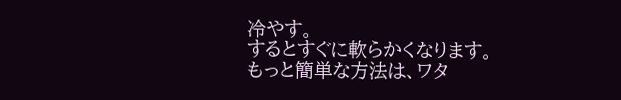冷やす。
するとすぐに軟らかくなります。
もっと簡単な方法は、ワタ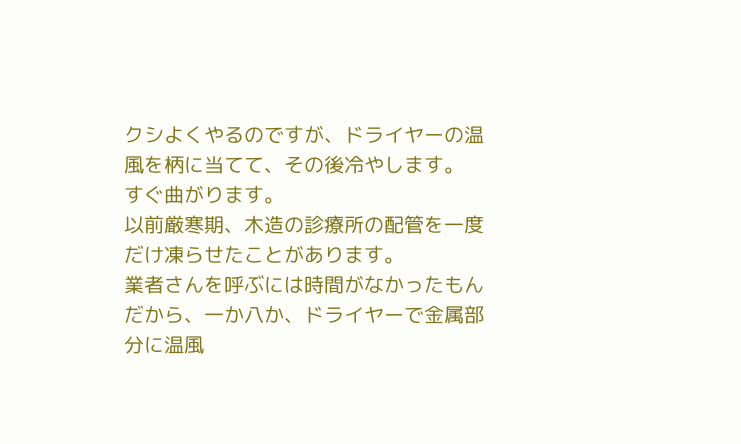クシよくやるのですが、ドライヤーの温風を柄に当てて、その後冷やします。
すぐ曲がります。
以前厳寒期、木造の診療所の配管を一度だけ凍らせたことがあります。
業者さんを呼ぶには時間がなかったもんだから、一か八か、ドライヤーで金属部分に温風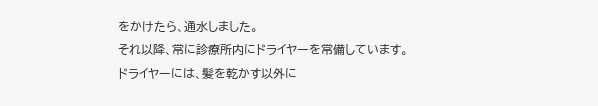をかけたら、通水しました。
それ以降、常に診療所内にドライヤーを常備しています。
ドライヤーには、髪を乾かす以外に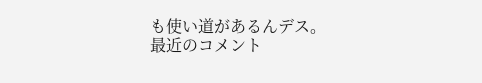も使い道があるんデス。
最近のコメント